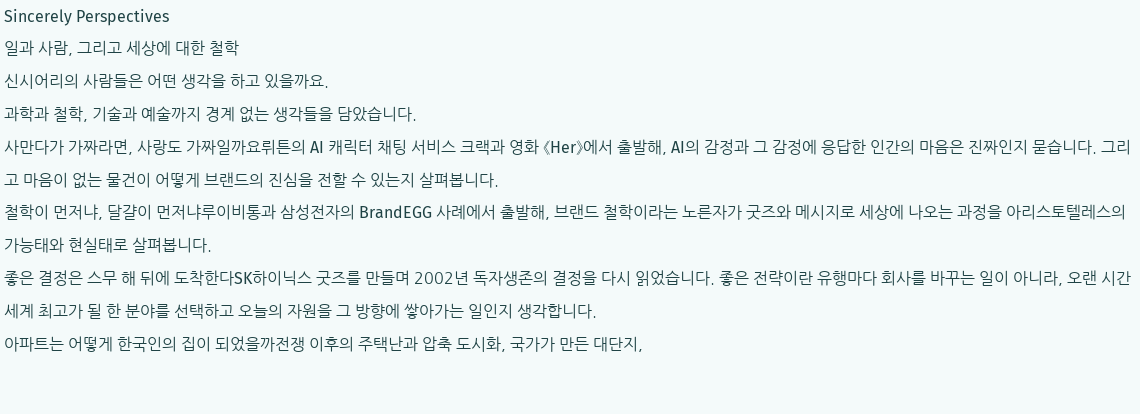Sincerely Perspectives
일과 사람, 그리고 세상에 대한 철학
신시어리의 사람들은 어떤 생각을 하고 있을까요.
과학과 철학, 기술과 예술까지 경계 없는 생각들을 담았습니다.
사만다가 가짜라면, 사랑도 가짜일까요뤼튼의 AI 캐릭터 채팅 서비스 크랙과 영화 《Her》에서 출발해, AI의 감정과 그 감정에 응답한 인간의 마음은 진짜인지 묻습니다. 그리고 마음이 없는 물건이 어떻게 브랜드의 진심을 전할 수 있는지 살펴봅니다.
철학이 먼저냐, 달걀이 먼저냐루이비통과 삼성전자의 BrandEGG 사례에서 출발해, 브랜드 철학이라는 노른자가 굿즈와 메시지로 세상에 나오는 과정을 아리스토텔레스의 가능태와 현실태로 살펴봅니다.
좋은 결정은 스무 해 뒤에 도착한다SK하이닉스 굿즈를 만들며 2002년 독자생존의 결정을 다시 읽었습니다. 좋은 전략이란 유행마다 회사를 바꾸는 일이 아니라, 오랜 시간 세계 최고가 될 한 분야를 선택하고 오늘의 자원을 그 방향에 쌓아가는 일인지 생각합니다.
아파트는 어떻게 한국인의 집이 되었을까전쟁 이후의 주택난과 압축 도시화, 국가가 만든 대단지,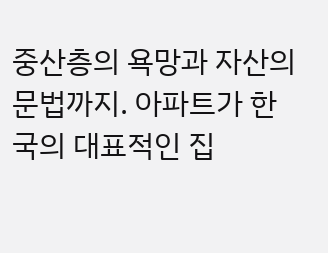중산층의 욕망과 자산의 문법까지. 아파트가 한국의 대표적인 집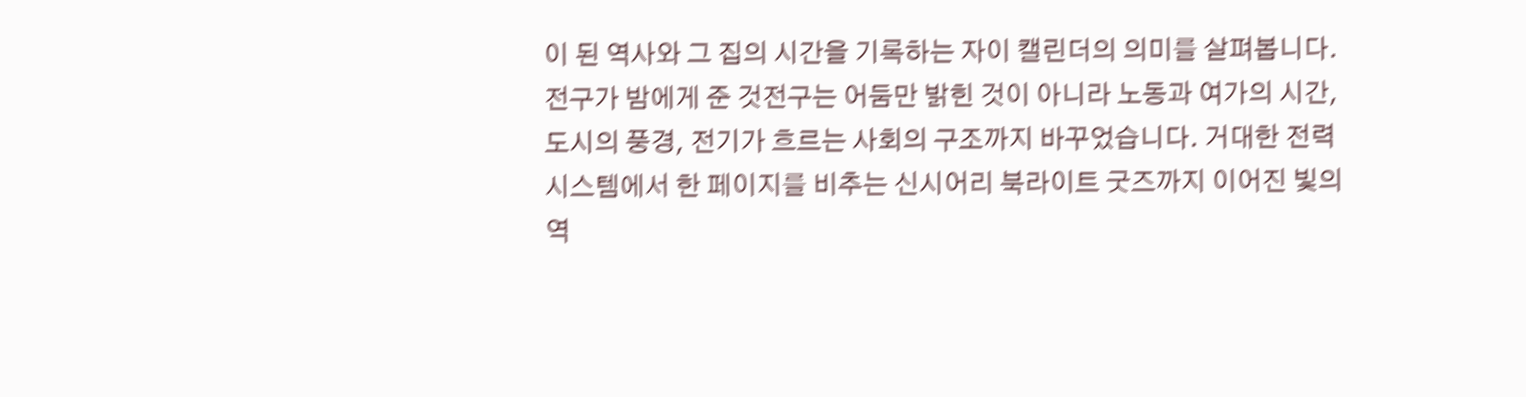이 된 역사와 그 집의 시간을 기록하는 자이 캘린더의 의미를 살펴봅니다.
전구가 밤에게 준 것전구는 어둠만 밝힌 것이 아니라 노동과 여가의 시간, 도시의 풍경, 전기가 흐르는 사회의 구조까지 바꾸었습니다. 거대한 전력 시스템에서 한 페이지를 비추는 신시어리 북라이트 굿즈까지 이어진 빛의 역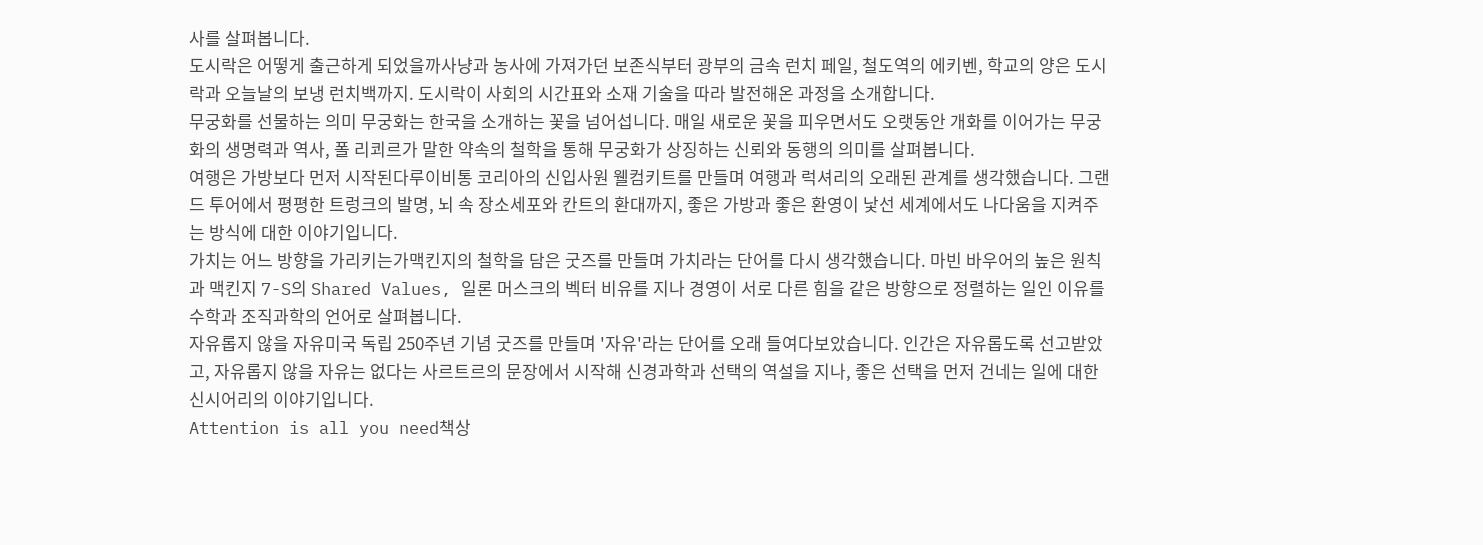사를 살펴봅니다.
도시락은 어떻게 출근하게 되었을까사냥과 농사에 가져가던 보존식부터 광부의 금속 런치 페일, 철도역의 에키벤, 학교의 양은 도시락과 오늘날의 보냉 런치백까지. 도시락이 사회의 시간표와 소재 기술을 따라 발전해온 과정을 소개합니다.
무궁화를 선물하는 의미 무궁화는 한국을 소개하는 꽃을 넘어섭니다. 매일 새로운 꽃을 피우면서도 오랫동안 개화를 이어가는 무궁화의 생명력과 역사, 폴 리쾨르가 말한 약속의 철학을 통해 무궁화가 상징하는 신뢰와 동행의 의미를 살펴봅니다.
여행은 가방보다 먼저 시작된다루이비통 코리아의 신입사원 웰컴키트를 만들며 여행과 럭셔리의 오래된 관계를 생각했습니다. 그랜드 투어에서 평평한 트렁크의 발명, 뇌 속 장소세포와 칸트의 환대까지, 좋은 가방과 좋은 환영이 낯선 세계에서도 나다움을 지켜주는 방식에 대한 이야기입니다.
가치는 어느 방향을 가리키는가맥킨지의 철학을 담은 굿즈를 만들며 가치라는 단어를 다시 생각했습니다. 마빈 바우어의 높은 원칙과 맥킨지 7-S의 Shared Values, 일론 머스크의 벡터 비유를 지나 경영이 서로 다른 힘을 같은 방향으로 정렬하는 일인 이유를 수학과 조직과학의 언어로 살펴봅니다.
자유롭지 않을 자유미국 독립 250주년 기념 굿즈를 만들며 '자유'라는 단어를 오래 들여다보았습니다. 인간은 자유롭도록 선고받았고, 자유롭지 않을 자유는 없다는 사르트르의 문장에서 시작해 신경과학과 선택의 역설을 지나, 좋은 선택을 먼저 건네는 일에 대한 신시어리의 이야기입니다.
Attention is all you need책상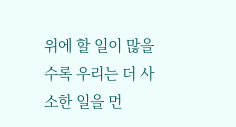위에 할 일이 많을수록 우리는 더 사소한 일을 먼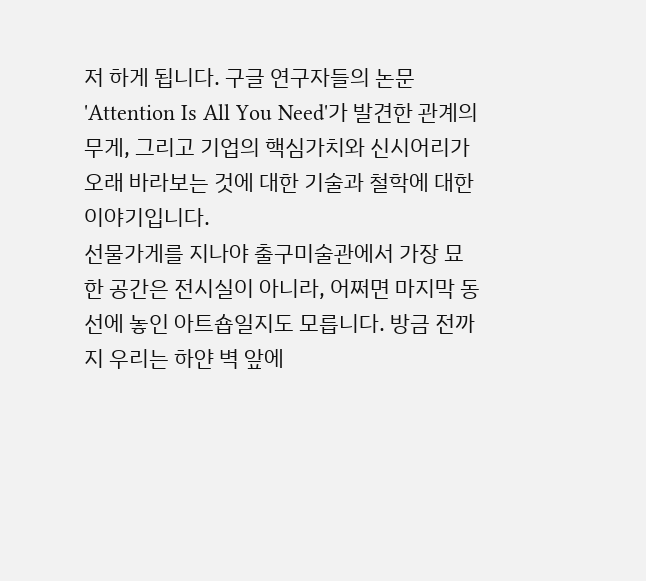저 하게 됩니다. 구글 연구자들의 논문 'Attention Is All You Need'가 발견한 관계의 무게, 그리고 기업의 핵심가치와 신시어리가 오래 바라보는 것에 대한 기술과 철학에 대한 이야기입니다.
선물가게를 지나야 출구미술관에서 가장 묘한 공간은 전시실이 아니라, 어쩌면 마지막 동선에 놓인 아트숍일지도 모릅니다. 방금 전까지 우리는 하얀 벽 앞에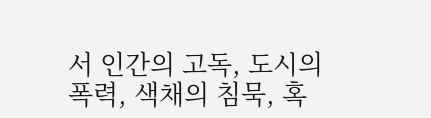서 인간의 고독, 도시의 폭력, 색채의 침묵, 혹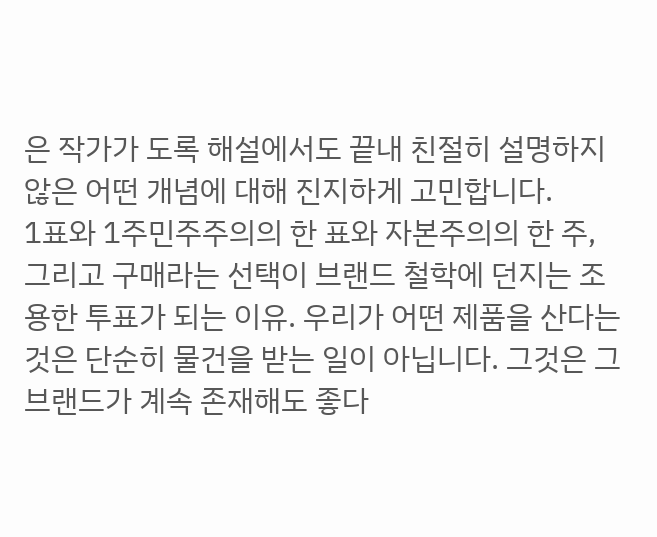은 작가가 도록 해설에서도 끝내 친절히 설명하지 않은 어떤 개념에 대해 진지하게 고민합니다.
1표와 1주민주주의의 한 표와 자본주의의 한 주, 그리고 구매라는 선택이 브랜드 철학에 던지는 조용한 투표가 되는 이유. 우리가 어떤 제품을 산다는 것은 단순히 물건을 받는 일이 아닙니다. 그것은 그 브랜드가 계속 존재해도 좋다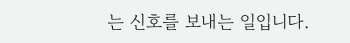는 신호를 보내는 일입니다.